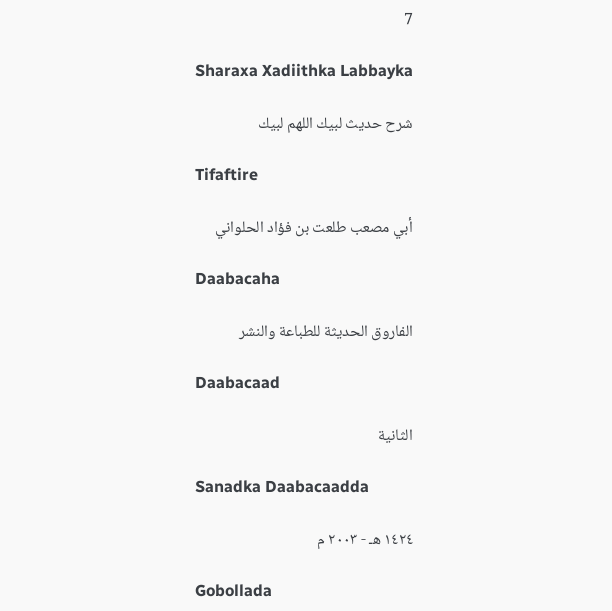7

Sharaxa Xadiithka Labbayka

شرح حديث لبيك اللهم لبيك

Tifaftire

أبي مصعب طلعت بن فؤاد الحلواني

Daabacaha

الفاروق الحديثة للطباعة والنشر

Daabacaad

الثانية

Sanadka Daabacaadda

١٤٢٤ هـ - ٢٠٠٣ م

Gobollada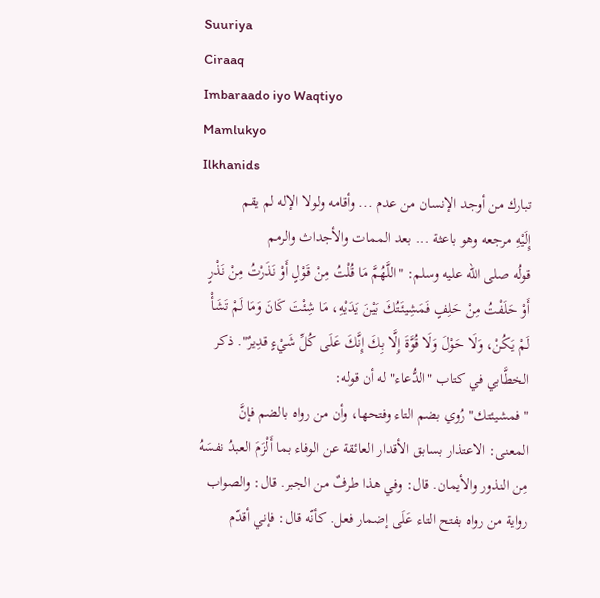Suuriya
Ciraaq
Imbaraado iyo Waqtiyo
Mamlukyo
Ilkhanids
تبارك من أوجد الإنسان من عدم ... وأقامه ولولا الإله لم يقم
إِلَيْهِ مرجعه وهو باعثة ... بعد الممات والأجداث والرمم
قولُه صلى الله عليه وسلم: "اللَّهُمَّ مَا قُلْتُ مِنْ قَوْلٍ أَوْ نَذَرْتُ مِنْ نَذْرٍ أَوْ حَلَفْتُ مِنْ حَلِفٍ فَمَشِيئَتُكَ بَيْنَ يَدَيْهِ، مَا شِئْتَ كَانَ وَمَا لَمْ تَشَأْ لَمْ يَكُنْ، وَلَا حَوْلَ وَلَا قُوَّةَ إِلَّا بِكَ إِنَّكَ عَلَى كُلِّ شَيْءٍ قدِيرٌ". ذكر الخطَّابي في كتاب "الدُّعاء" له أن قوله:
"فمشيئتك" رُوي بضم التاء وفتحها، وأن من رواه بالضم فإنَّ المعنى: الاعتذار بسابق الأقدار العائقة عن الوفاء بما أَلْزَمَ العبدُ نفسَهُ مِن النذور والأيمان. قال: وفي هذا طرفٌ من الجبر. قال: والصواب رواية من رواه بفتح التاء عَلَى إضمار فعل. كأنّه قال: فإني أقدّم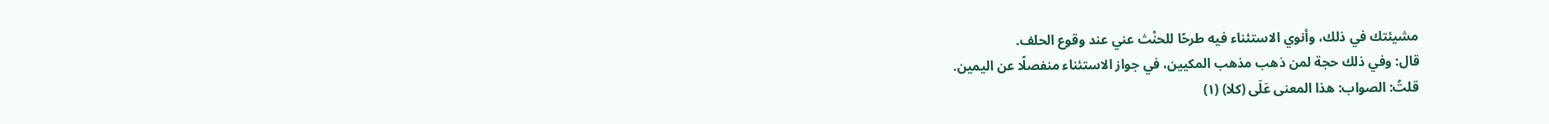مشيئتك في ذلك، وأنوي الاستئناء فيه طرحًا للحنْث عني عند وقوع الحلف.
قال: وفي ذلك حجة لمن ذهب مذهب المكيين، في جواز الاستئناء منفصلًا عن اليمين.
قلتُ: الصواب: هذا المعنى عَلَى (كلا) (١)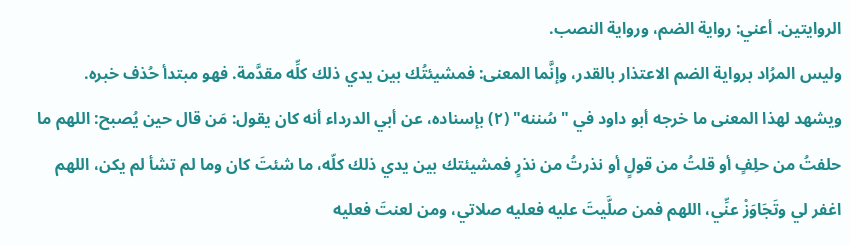الروايتين. أعني: رواية الضم، ورواية النصب.
وليس المرُاد برواية الضم الاعتذار بالقدر، وإنَّما المعنى: فمشيئتُك بين يدي ذلك كلِّه مقدَّمة. فهو مبتدأ حُذف خبره.
ويشهد لهذا المعنى ما خرجه أبو داود في "سُننه" (٢) بإسناده، عن أبي الدرداء أنه كان يقول: مَن قال حين يُصبح: اللهم ما حلفتُ من حلِفٍ أو قلتُ من قولٍ أو نذرتُ من نذرٍ فمشيئتك بين يدي ذلك كلّه، ما شئتَ كان وما لم تشأ لم يكن، اللهم اغفر لي وتَجَاوَزْ عنِّي، اللهم فمن صلَّيتَ عليه فعليه صلاتي، ومن لعنتَ فعليه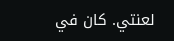لعنتي. كان في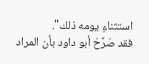استثناءِ يومه ذلك".
فقد صَرَّحَ أبو داود بأن المراد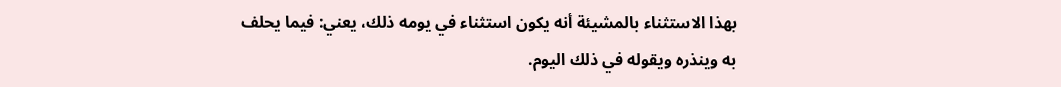بهذا الاستثناء بالمشيئة أنه يكون استثناء في يومه ذلك، يعني: فيما يحلف به وينذره ويقوله في ذلك اليوم.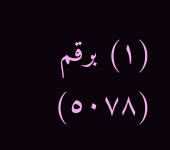(١) برقم (٥٠٧٨)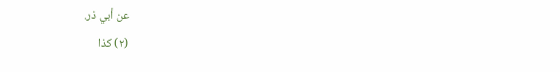عن أبي ذر.
(٢) كذا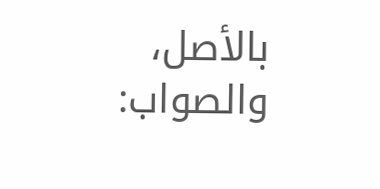بالأصل، والصواب: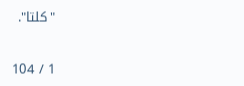"كلتا".

1 / 104